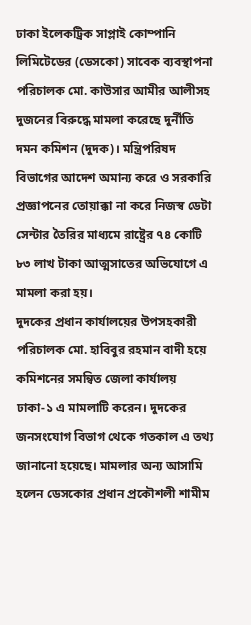ঢাকা ইলেকট্রিক সাপ্লাই কোম্পানি লিমিটেডের (ডেসকো) সাবেক ব্যবস্থাপনা পরিচালক মো. কাউসার আমীর আলীসহ দুজনের বিরুদ্ধে মামলা করেছে দুর্নীতি দমন কমিশন (দুদক)। মন্ত্রিপরিষদ বিভাগের আদেশ অমান্য করে ও সরকারি প্রজ্ঞাপনের তোয়াক্কা না করে নিজস্ব ডেটা সেন্টার তৈরির মাধ্যমে রাষ্ট্রের ৭৪ কোটি ৮৩ লাখ টাকা আত্মসাতের অভিযোগে এ মামলা করা হয়।
দুদকের প্রধান কার্যালয়ের উপসহকারী পরিচালক মো. হাবিবুর রহমান বাদী হয়ে কমিশনের সমন্বিত জেলা কার্যালয় ঢাকা-১ এ মামলাটি করেন। দুদকের জনসংযোগ বিভাগ থেকে গতকাল এ তথ্য জানানো হয়েছে। মামলার অন্য আসামি হলেন ডেসকোর প্রধান প্রকৌশলী শামীম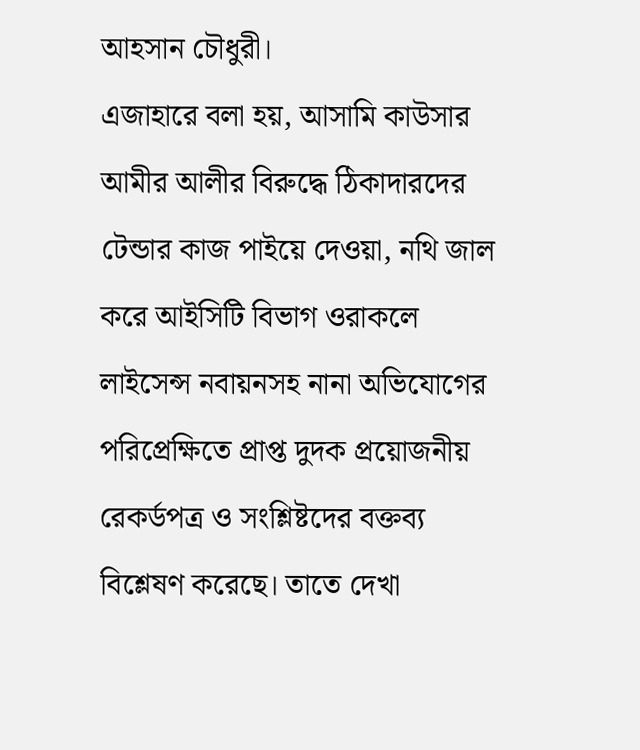আহসান চৌধুরী।
এজাহারে বলা হয়, আসামি কাউসার আমীর আলীর বিরুদ্ধে ঠিকাদারদের টেন্ডার কাজ পাইয়ে দেওয়া, নথি জাল করে আইসিটি বিভাগ ওরাকলে লাইসেন্স নবায়নসহ নানা অভিযোগের পরিপ্রেক্ষিতে প্রাপ্ত দুদক প্রয়োজনীয় রেকর্ডপত্র ও সংশ্লিষ্টদের বক্তব্য বিশ্লেষণ করেছে। তাতে দেখা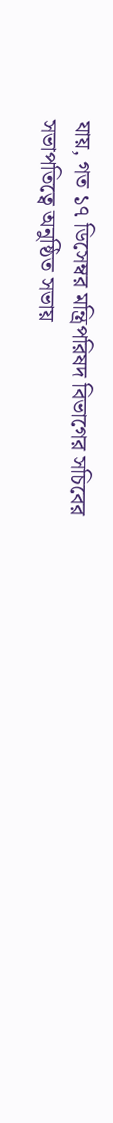যায়, গত ১৭ ডিসেম্বর মন্ত্রিপরিষদ বিভাগের সচিবের সভাপতিত্বে অনুষ্ঠিত সভায়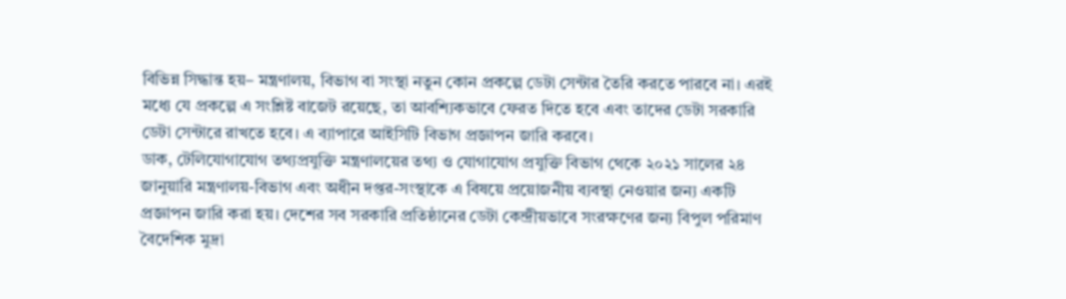বিভিন্ন সিদ্ধান্ত হয়– মন্ত্রণালয়, বিভাগ বা সংস্থা নতুন কোন প্রকল্পে ডেটা সেন্টার তৈরি করতে পারবে না। এরই মধ্যে যে প্রকল্পে এ সংশ্লিষ্ট বাজেট রয়েছে, তা আবশ্যিকভাবে ফেরত দিতে হবে এবং তাদের ডেটা সরকারি ডেটা সেন্টারে রাখতে হবে। এ ব্যাপারে আইসিটি বিভাগ প্রজ্ঞাপন জারি করবে।
ডাক, টেলিযোগাযোগ তথ্যপ্রযুক্তি মন্ত্রণালয়ের তথ্য ও যোগাযোগ প্রযুক্তি বিভাগ থেকে ২০২১ সালের ২৪ জানুয়ারি মন্ত্রণালয়-বিভাগ এবং অধীন দপ্তর-সংস্থাকে এ বিষয়ে প্রয়োজনীয় ব্যবস্থা নেওয়ার জন্য একটি প্রজ্ঞাপন জারি করা হয়। দেশের সব সরকারি প্রতিষ্ঠানের ডেটা কেন্দ্রীয়ভাবে সংরক্ষণের জন্য বিপুল পরিমাণ বৈদেশিক মুদ্রা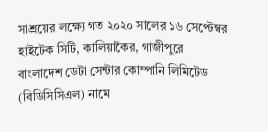সাশ্রয়ের লক্ষ্যে গত ২০২০ সালের ১৬ সেপ্টেম্বর হাইটেক সিটি, কালিয়াকৈর, গাজীপুরে বাংলাদেশ ডেটা সেন্টার কোম্পানি লিমিটেড (বিডিসিসিএল) নামে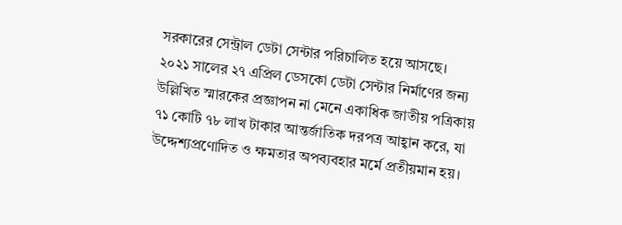সরকারের সেন্ট্রাল ডেটা সেন্টার পরিচালিত হয়ে আসছে।
২০২১ সালের ২৭ এপ্রিল ডেসকো ডেটা সেন্টার নির্মাণের জন্য উল্লিখিত স্মারকের প্রজ্ঞাপন না মেনে একাধিক জাতীয় পত্রিকায় ৭১ কোটি ৭৮ লাখ টাকার আন্তর্জাতিক দরপত্র আহ্বান করে, যা উদ্দেশ্যপ্রণোদিত ও ক্ষমতার অপব্যবহার মর্মে প্রতীয়মান হয়।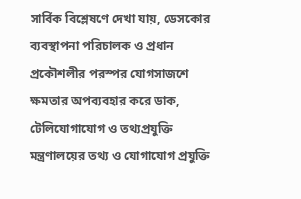সার্বিক বিশ্লেষণে দেখা যায়, ডেসকোর ব্যবস্থাপনা পরিচালক ও প্রধান প্রকৌশলীর পরস্পর যোগসাজশে ক্ষমতার অপব্যবহার করে ডাক, টেলিযোগাযোগ ও তথ্যপ্রযুক্তি মন্ত্রণালয়ের তথ্য ও যোগাযোগ প্রযুক্তি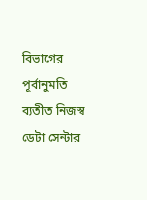বিভাগের পূর্বানুমতি ব্যতীত নিজস্ব ডেটা সেন্টার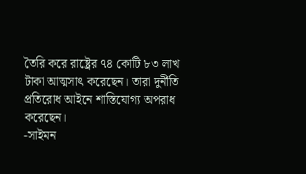তৈরি করে রাষ্ট্রের ৭৪ কোটি ৮৩ লাখ টাকা আত্মসাৎ করেছেন। তারা দুর্নীতি প্রতিরোধ আইনে শাস্তিযোগ্য অপরাধ করেছেন।
-সাইমন